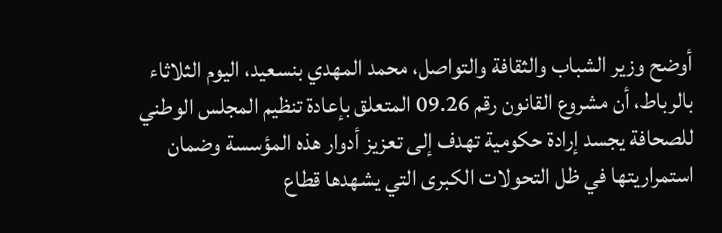أوضح وزير الشباب والثقافة والتواصل، محمد المهدي بنسعيد، اليوم الثلاثاء بالرباط، أن مشروع القانون رقم 09.26 المتعلق بإعادة تنظيم المجلس الوطني للصحافة يجسد إرادة حكومية تهدف إلى تعزيز أدوار هذه المؤسسة وضمان استمراريتها في ظل التحولات الكبرى التي يشهدها قطاع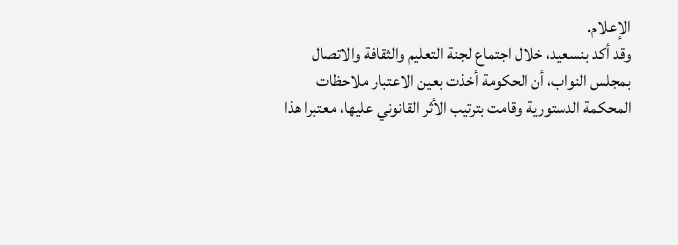الإعلام.
وقد أكد بنسعيد، خلال اجتماع لجنة التعليم والثقافة والاتصال بمجلس النواب، أن الحكومة أخذت بعين الاعتبار ملاحظات المحكمة الدستورية وقامت بترتيب الأثر القانوني عليها، معتبرا هذا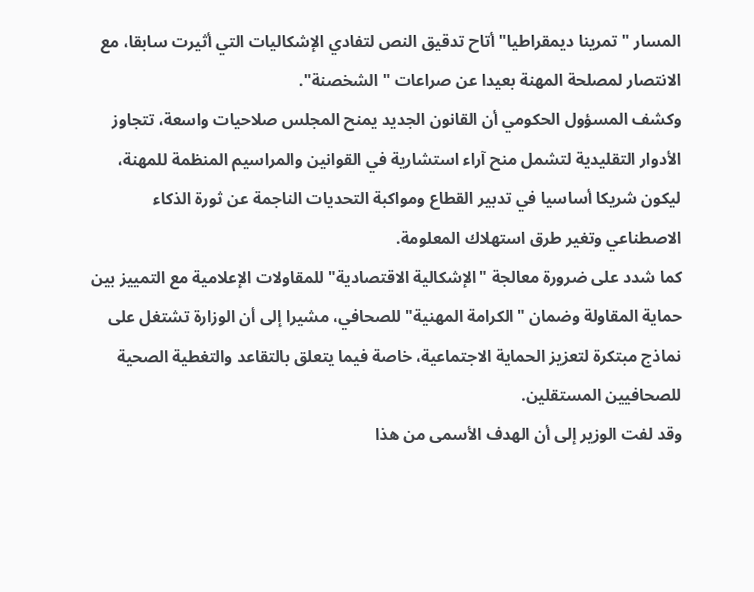المسار "تمرينا ديمقراطيا" أتاح تدقيق النص لتفادي الإشكاليات التي أثيرت سابقا، مع الانتصار لمصلحة المهنة بعيدا عن صراعات "الشخصنة".
وكشف المسؤول الحكومي أن القانون الجديد يمنح المجلس صلاحيات واسعة، تتجاوز الأدوار التقليدية لتشمل منح آراء استشارية في القوانين والمراسيم المنظمة للمهنة، ليكون شريكا أساسيا في تدبير القطاع ومواكبة التحديات الناجمة عن ثورة الذكاء الاصطناعي وتغير طرق استهلاك المعلومة.
كما شدد على ضرورة معالجة "الإشكالية الاقتصادية" للمقاولات الإعلامية مع التمييز بين حماية المقاولة وضمان "الكرامة المهنية" للصحافي، مشيرا إلى أن الوزارة تشتغل على نماذج مبتكرة لتعزيز الحماية الاجتماعية، خاصة فيما يتعلق بالتقاعد والتغطية الصحية للصحافيين المستقلين.
وقد لفت الوزير إلى أن الهدف الأسمى من هذا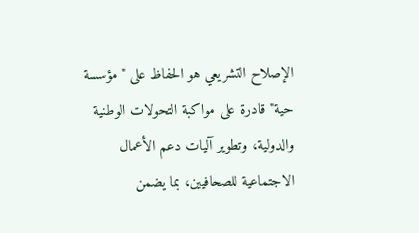الإصلاح التشريعي هو الحفاظ على "مؤسسة حية" قادرة على مواكبة التحولات الوطنية والدولية، وتطوير آليات دعم الأعمال الاجتماعية للصحافيين، بما يضمن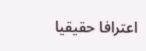اعترافا حقيقيا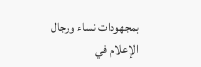بمجهودات نساء ورجال الإعلام في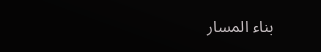بناء المسار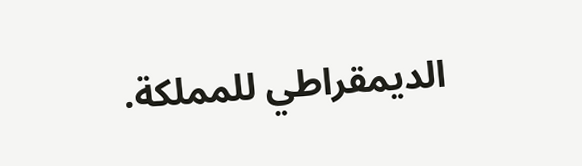الديمقراطي للمملكة.